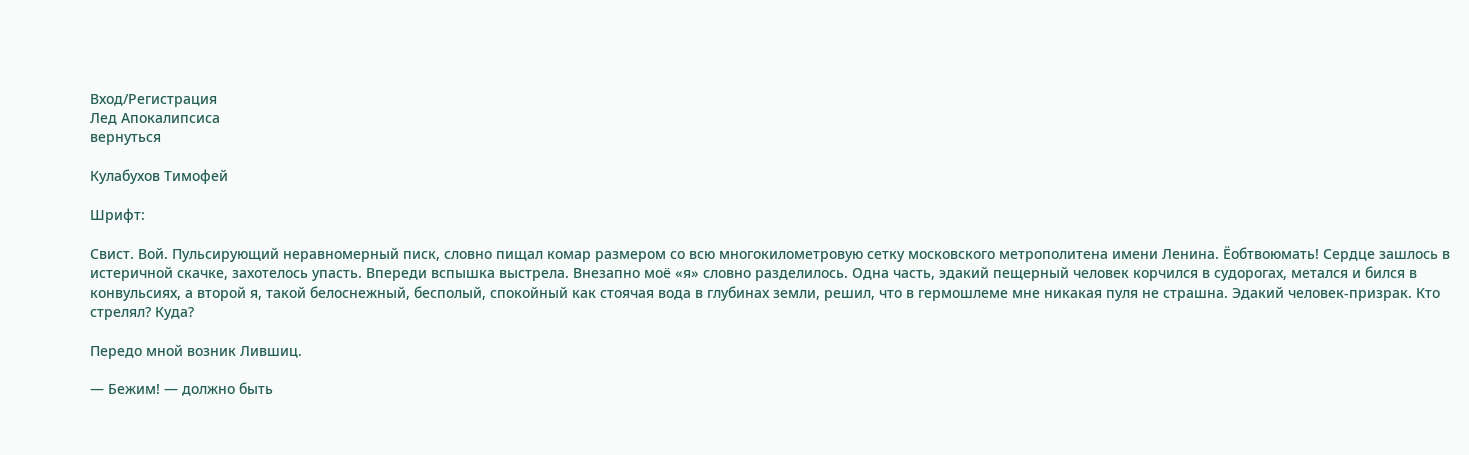Вход/Регистрация
Лед Апокалипсиса
вернуться

Кулабухов Тимофей

Шрифт:

Свист. Вой. Пульсирующий неравномерный писк, словно пищал комар размером со всю многокилометровую сетку московского метрополитена имени Ленина. Ёобтвоюмать! Сердце зашлось в истеричной скачке, захотелось упасть. Впереди вспышка выстрела. Внезапно моё «я» словно разделилось. Одна часть, эдакий пещерный человек корчился в судорогах, метался и бился в конвульсиях, а второй я, такой белоснежный, бесполый, спокойный как стоячая вода в глубинах земли, решил, что в гермошлеме мне никакая пуля не страшна. Эдакий человек-призрак. Кто стрелял? Куда?

Передо мной возник Лившиц.

— Бежим! — должно быть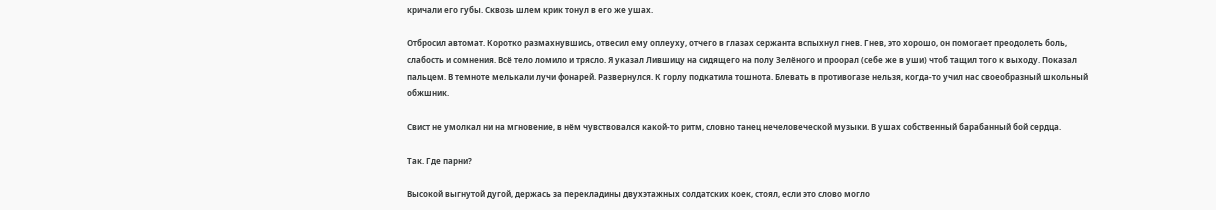кричали его губы. Сквозь шлем крик тонул в его же ушах.

Отбросил автомат. Коротко размахнувшись, отвесил ему оплеуху, отчего в глазах сержанта вспыхнул гнев. Гнев, это хорошо, он помогает преодолеть боль, слабость и сомнения. Всё тело ломило и трясло. Я указал Лившицу на сидящего на полу Зелёного и проорал (себе же в уши) чтоб тащил того к выходу. Показал пальцем. В темноте мелькали лучи фонарей. Развернулся. К горлу подкатила тошнота. Блевать в противогазе нельзя, когда-то учил нас своеобразный школьный обжшник.

Свист не умолкал ни на мгновение, в нём чувствовался какой-то ритм, словно танец нечеловеческой музыки. В ушах собственный барабанный бой сердца.

Так. Где парни?

Высокой выгнутой дугой, держась за перекладины двухэтажных солдатских коек, стоял, если это слово могло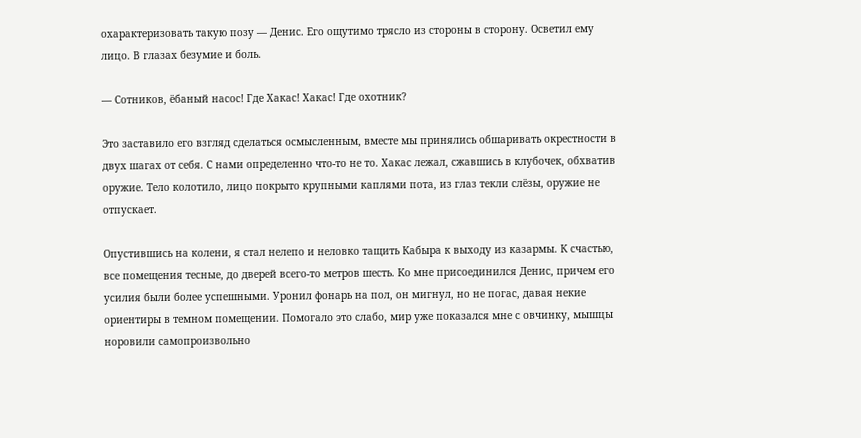охарактеризовать такую позу — Денис. Его ощутимо трясло из стороны в сторону. Осветил ему лицо. В глазах безумие и боль.

— Сотников, ёбаный насос! Где Хакас! Хакас! Где охотник?

Это заставило его взгляд сделаться осмысленным, вместе мы принялись обшаривать окрестности в двух шагах от себя. С нами определенно что-то не то. Хакас лежал, сжавшись в клубочек, обхватив оружие. Тело колотило, лицо покрыто крупными каплями пота, из глаз текли слёзы, оружие не отпускает.

Опустившись на колени, я стал нелепо и неловко тащить Кабыра к выходу из казармы. К счастью, все помещения тесные, до дверей всего-то метров шесть. Ко мне присоединился Денис, причем его усилия были более успешными. Уронил фонарь на пол, он мигнул, но не погас, давая некие ориентиры в темном помещении. Помогало это слабо, мир уже показался мне с овчинку, мышцы норовили самопроизвольно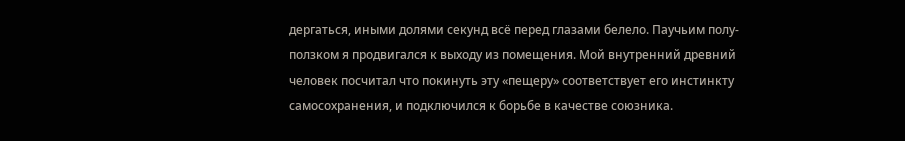дергаться, иными долями секунд всё перед глазами белело. Паучьим полу-ползком я продвигался к выходу из помещения. Мой внутренний древний человек посчитал что покинуть эту «пещеру» соответствует его инстинкту самосохранения, и подключился к борьбе в качестве союзника.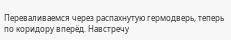Переваливаемся через распахнутую гермодверь, теперь по коридору вперёд. Навстречу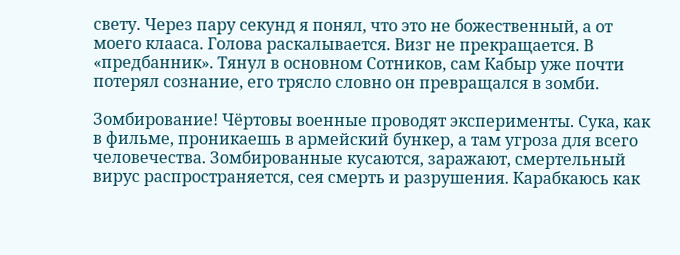свету. Через пару секунд я понял, что это не божественный, а от моего клааса. Голова раскалывается. Визг не прекращается. В «предбанник». Тянул в основном Сотников, сам Кабыр уже почти потерял сознание, его трясло словно он превращался в зомби.

Зомбирование! Чёртовы военные проводят эксперименты. Сука, как в фильме, проникаешь в армейский бункер, а там угроза для всего человечества. Зомбированные кусаются, заражают, смертельный вирус распространяется, сея смерть и разрушения. Карабкаюсь как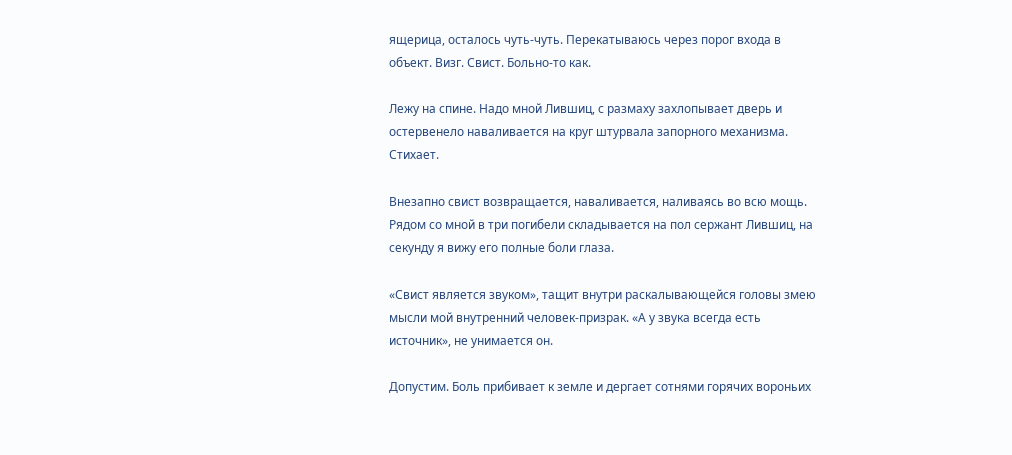ящерица, осталось чуть-чуть. Перекатываюсь через порог входа в объект. Визг. Свист. Больно-то как.

Лежу на спине. Надо мной Лившиц, с размаху захлопывает дверь и остервенело наваливается на круг штурвала запорного механизма. Стихает.

Внезапно свист возвращается, наваливается, наливаясь во всю мощь. Рядом со мной в три погибели складывается на пол сержант Лившиц, на секунду я вижу его полные боли глаза.

«Свист является звуком», тащит внутри раскалывающейся головы змею мысли мой внутренний человек-призрак. «А у звука всегда есть источник», не унимается он.

Допустим. Боль прибивает к земле и дергает сотнями горячих вороньих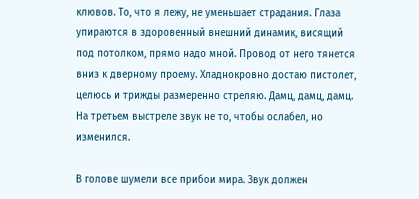клювов. То, что я лежу, не уменьшает страдания. Глаза упираются в здоровенный внешний динамик, висящий под потолком, прямо надо мной. Провод от него тянется вниз к дверному проему. Хладнокровно достаю пистолет, целюсь и трижды размеренно стреляю. Дамц, дамц, дамц. На третьем выстреле звук не то, чтобы ослабел, но изменился.

В голове шумели все прибои мира. Звук должен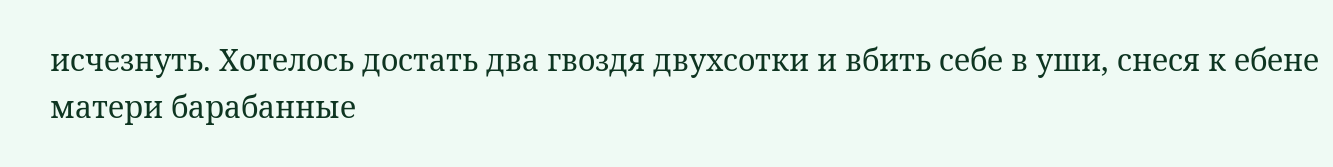исчезнуть. Хотелось достать два гвоздя двухсотки и вбить себе в уши, снеся к ебене матери барабанные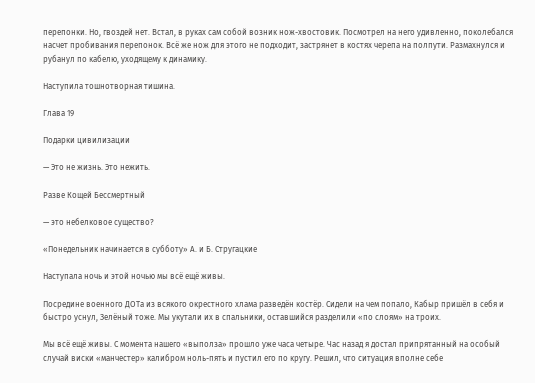перепонки. Но, гвоздей нет. Встал, в руках сам собой возник нож-хвостовик. Посмотрел на него удивленно, поколебался насчет пробивания перепонок. Всё же нож для этого не подходит, застрянет в костях черепа на полпути. Размахнулся и рубанул по кабелю, уходящему к динамику.

Наступила тошнотворная тишина.

Глава 19

Подарки цивилизации

— Это не жизнь. Это нежить.

Разве Кощей Бессмертный

— это небелковое существо?

«Понедельник начинается в субботу» А. и Б. Стругацкие

Наступала ночь и этой ночью мы всё ещё живы.

Посредине военного ДОТа из всякого окрестного хлама разведён костёр. Сидели на чем попало, Кабыр пришёл в себя и быстро уснул, Зелёный тоже. Мы укутали их в спальники, оставшийся разделили «по слоям» на троих.

Мы всё ещё живы. С момента нашего «выполза» прошло уже часа четыре. Час назад я достал припрятанный на особый случай виски «манчестер» калибром ноль-пять и пустил его по кругу. Решил, что ситуация вполне себе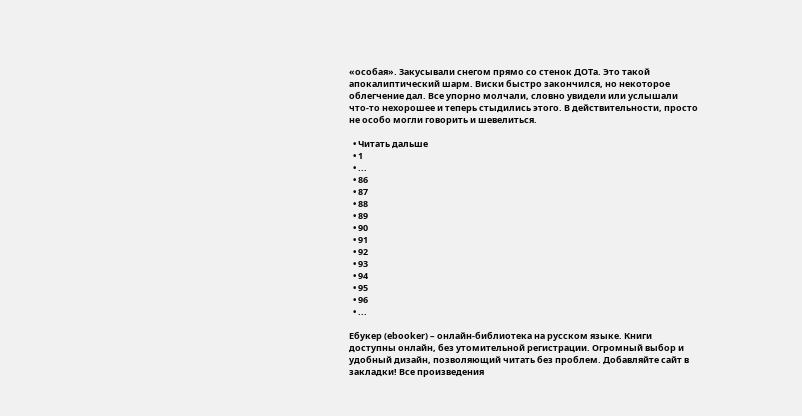«особая». Закусывали снегом прямо со стенок ДОТа. Это такой апокалиптический шарм. Виски быстро закончился, но некоторое облегчение дал. Все упорно молчали, словно увидели или услышали что-то нехорошее и теперь стыдились этого. В действительности, просто не особо могли говорить и шевелиться.

  • Читать дальше
  • 1
  • ...
  • 86
  • 87
  • 88
  • 89
  • 90
  • 91
  • 92
  • 93
  • 94
  • 95
  • 96
  • ...

Ебукер (ebooker) – онлайн-библиотека на русском языке. Книги доступны онлайн, без утомительной регистрации. Огромный выбор и удобный дизайн, позволяющий читать без проблем. Добавляйте сайт в закладки! Все произведения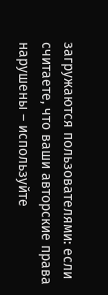загружаются пользователями: если считаете, что ваши авторские права нарушены – используйте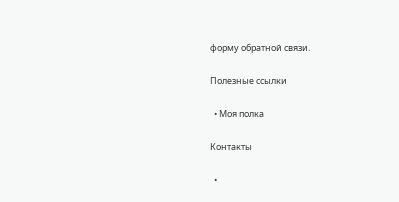форму обратной связи.

Полезные ссылки

  • Моя полка

Контакты

  •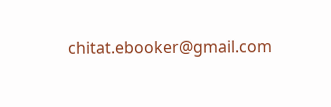chitat.ebooker@gmail.com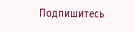Подпишитесь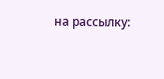на рассылку: